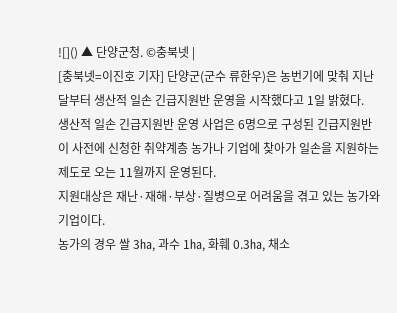![]() ▲ 단양군청. ©충북넷 |
[충북넷=이진호 기자] 단양군(군수 류한우)은 농번기에 맞춰 지난달부터 생산적 일손 긴급지원반 운영을 시작했다고 1일 밝혔다.
생산적 일손 긴급지원반 운영 사업은 6명으로 구성된 긴급지원반이 사전에 신청한 취약계층 농가나 기업에 찾아가 일손을 지원하는 제도로 오는 11월까지 운영된다.
지원대상은 재난·재해·부상·질병으로 어려움을 겪고 있는 농가와 기업이다.
농가의 경우 쌀 3㏊, 과수 1㏊, 화훼 0.3㏊, 채소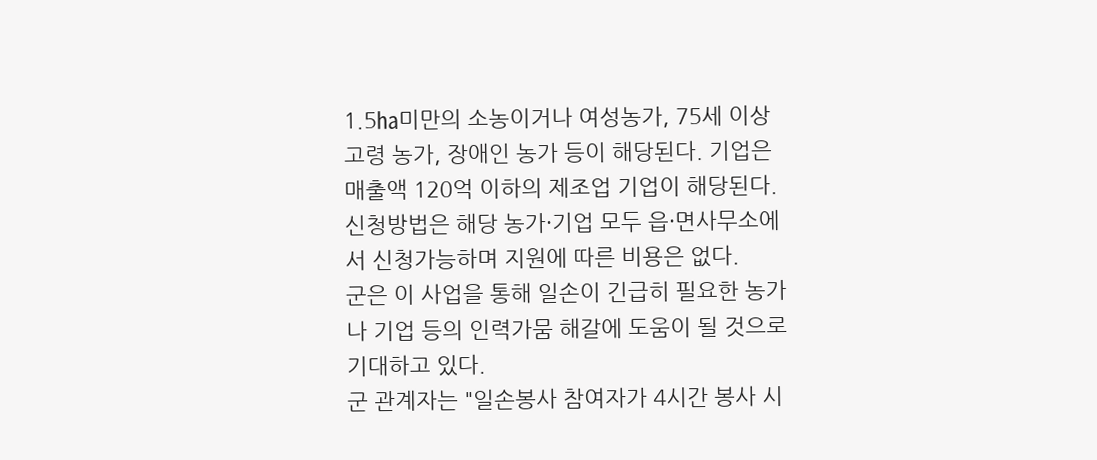1.5㏊미만의 소농이거나 여성농가, 75세 이상 고령 농가, 장애인 농가 등이 해당된다. 기업은 매출액 120억 이하의 제조업 기업이 해당된다.
신청방법은 해당 농가·기업 모두 읍·면사무소에서 신청가능하며 지원에 따른 비용은 없다.
군은 이 사업을 통해 일손이 긴급히 필요한 농가나 기업 등의 인력가뭄 해갈에 도움이 될 것으로 기대하고 있다.
군 관계자는 "일손봉사 참여자가 4시간 봉사 시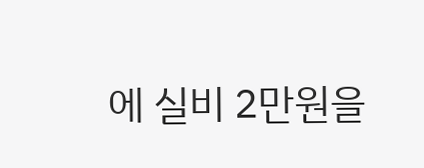에 실비 2만원을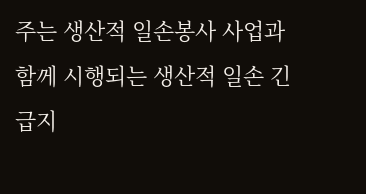주는 생산적 일손봉사 사업과 함께 시행되는 생산적 일손 긴급지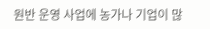원반 운영 사업에 농가나 기업이 많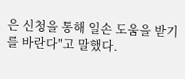은 신청을 통해 일손 도움을 받기를 바란다"고 말했다.